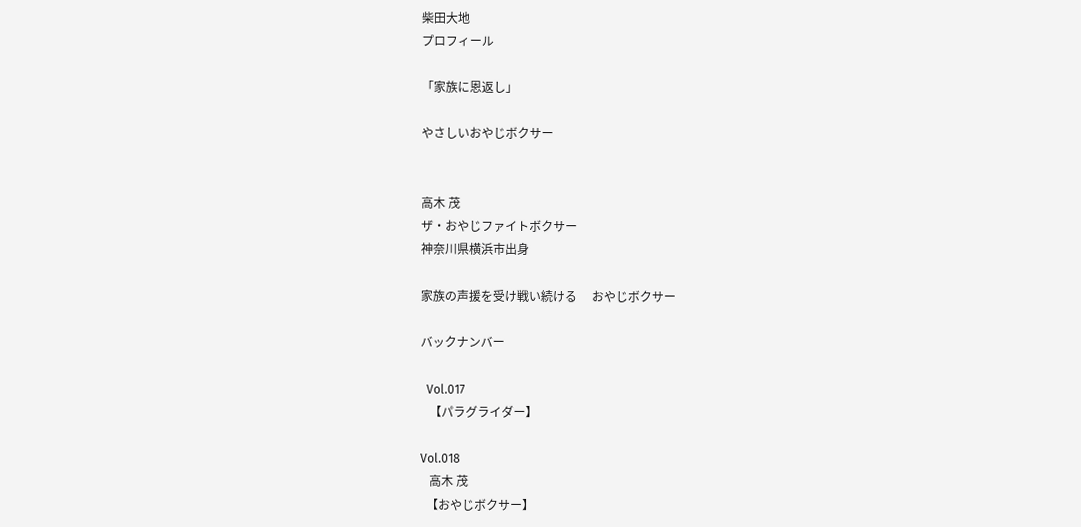柴田大地
プロフィール

「家族に恩返し」

やさしいおやじボクサー


高木 茂
ザ・おやじファイトボクサー
神奈川県横浜市出身

家族の声援を受け戦い続ける     おやじボクサー

バックナンバー

  Vol.017
   【パラグライダー】

Vol.018
   高木 茂
  【おやじボクサー】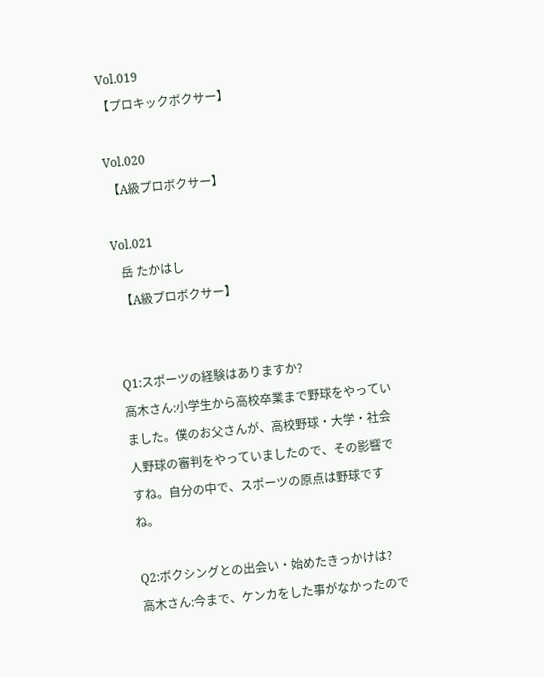Vol.019
【プロキックボクサー】

Vol.020
 【A級プロボクサー】

Vol.021
   岳 たかはし
  【A級プロボクサー】


Q1:スポーツの経験はありますか?
高木さん:小学生から高校卒業まで野球をやっていました。僕のお父さんが、高校野球・大学・社会人野球の審判をやっていましたので、その影響ですね。自分の中で、スポーツの原点は野球ですね。

Q2:ボクシングとの出会い・始めたきっかけは?
高木さん:今まで、ケンカをした事がなかったので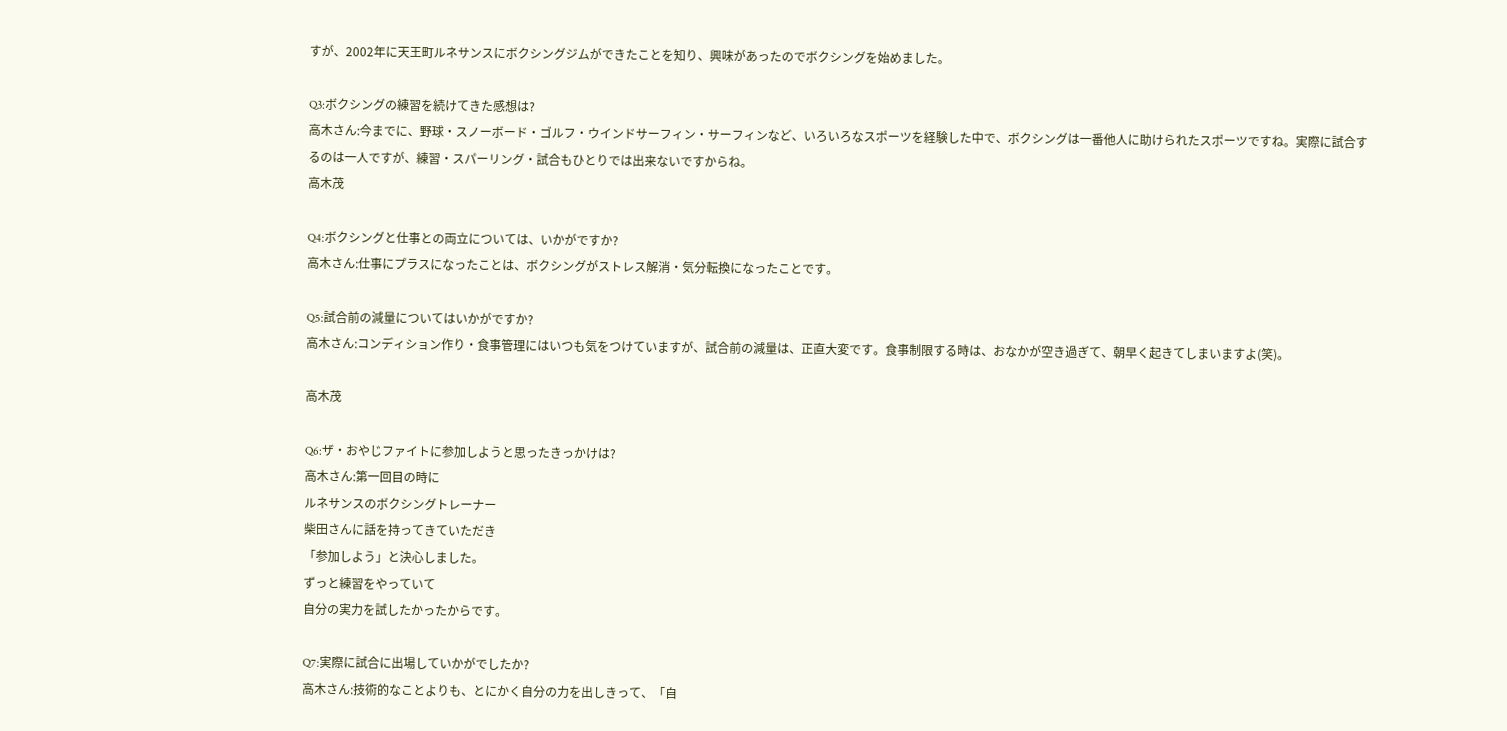すが、2002年に天王町ルネサンスにボクシングジムができたことを知り、興味があったのでボクシングを始めました。

Q3:ボクシングの練習を続けてきた感想は?
高木さん:今までに、野球・スノーボード・ゴルフ・ウインドサーフィン・サーフィンなど、いろいろなスポーツを経験した中で、ボクシングは一番他人に助けられたスポーツですね。実際に試合するのは一人ですが、練習・スパーリング・試合もひとりでは出来ないですからね。
高木茂

Q4:ボクシングと仕事との両立については、いかがですか?
高木さん:仕事にプラスになったことは、ボクシングがストレス解消・気分転換になったことです。

Q5:試合前の減量についてはいかがですか?
高木さん:コンディション作り・食事管理にはいつも気をつけていますが、試合前の減量は、正直大変です。食事制限する時は、おなかが空き過ぎて、朝早く起きてしまいますよ(笑)。

高木茂

Q6:ザ・おやじファイトに参加しようと思ったきっかけは?
高木さん:第一回目の時に
ルネサンスのボクシングトレーナー
柴田さんに話を持ってきていただき
「参加しよう」と決心しました。
ずっと練習をやっていて
自分の実力を試したかったからです。

Q7:実際に試合に出場していかがでしたか?
高木さん:技術的なことよりも、とにかく自分の力を出しきって、「自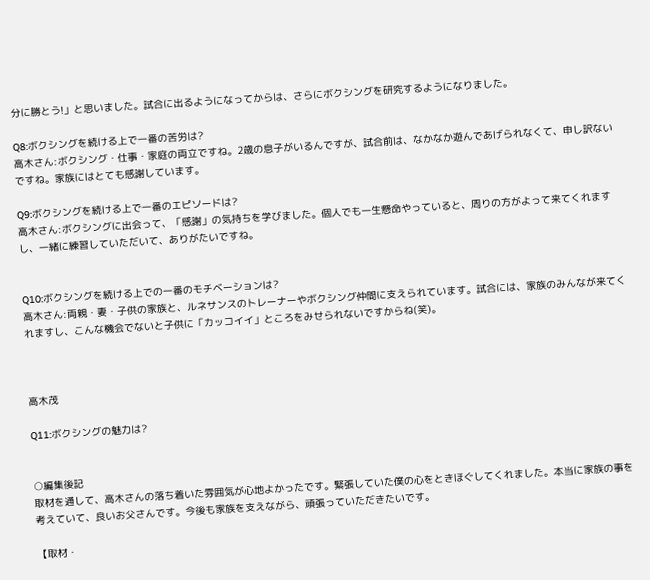分に勝とう!」と思いました。試合に出るようになってからは、さらにボクシングを研究するようになりました。

Q8:ボクシングを続ける上で一番の苦労は?
高木さん:ボクシング・仕事・家庭の両立ですね。2歳の息子がいるんですが、試合前は、なかなか遊んであげられなくて、申し訳ないですね。家族にはとても感謝しています。

Q9:ボクシングを続ける上で一番のエピソードは?
高木さん:ボクシングに出会って、「感謝」の気持ちを学びました。個人でも一生懸命やっていると、周りの方がよって来てくれますし、一緒に練習していただいて、ありがたいですね。


Q10:ボクシングを続ける上での一番のモチベーションは?
高木さん:両親・妻・子供の家族と、ルネサンスのトレーナーやボクシング仲間に支えられています。試合には、家族のみんなが来てくれますし、こんな機会でないと子供に「カッコイイ」ところをみせられないですからね(笑)。



高木茂

Q11:ボクシングの魅力は?


○編集後記
取材を通して、高木さんの落ち着いた雰囲気が心地よかったです。緊張していた僕の心をときほぐしてくれました。本当に家族の事を考えていて、良いお父さんです。今後も家族を支えながら、頑張っていただきたいです。

【取材・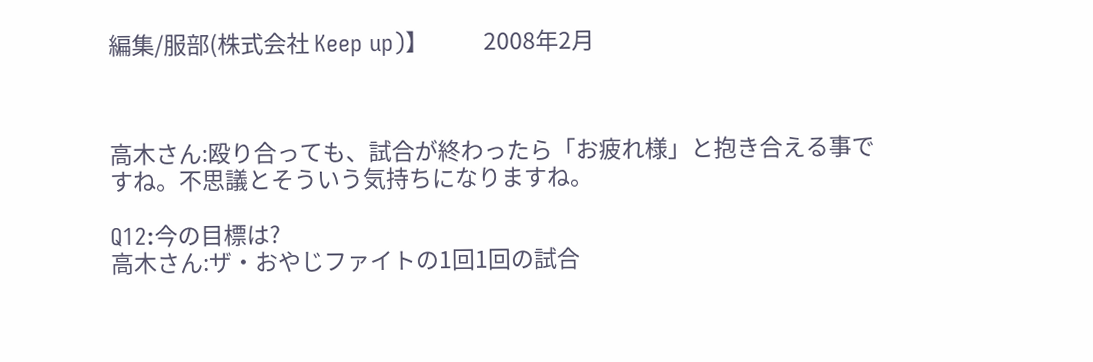編集/服部(株式会社 Keep up)】           2008年2月



高木さん:殴り合っても、試合が終わったら「お疲れ様」と抱き合える事ですね。不思議とそういう気持ちになりますね。

Q12:今の目標は?
高木さん:ザ・おやじファイトの1回1回の試合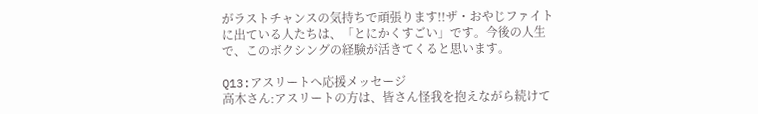がラストチャンスの気持ちで頑張ります!!ザ・おやじファイトに出ている人たちは、「とにかくすごい」です。今後の人生で、このボクシングの経験が活きてくると思います。

Q13:アスリートへ応援メッセージ
高木さん:アスリートの方は、皆さん怪我を抱えながら続けて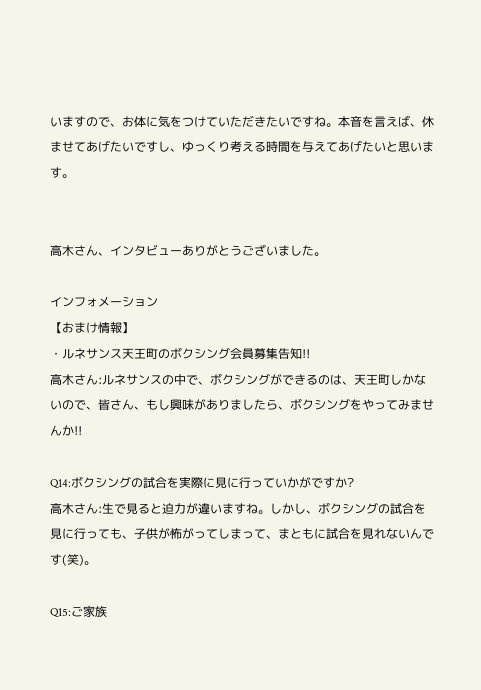いますので、お体に気をつけていただきたいですね。本音を言えば、休ませてあげたいですし、ゆっくり考える時間を与えてあげたいと思います。


高木さん、インタビューありがとうございました。

インフォメーション
【おまけ情報】
・ルネサンス天王町のボクシング会員募集告知!!
高木さん:ルネサンスの中で、ボクシングができるのは、天王町しかないので、皆さん、もし興味がありましたら、ボクシングをやってみませんか!!

Q14:ボクシングの試合を実際に見に行っていかがですか?
高木さん:生で見ると迫力が違いますね。しかし、ボクシングの試合を見に行っても、子供が怖がってしまって、まともに試合を見れないんです(笑)。

Q15:ご家族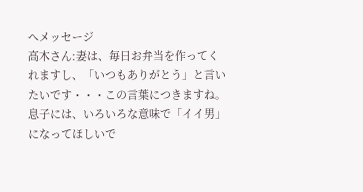へメッセージ
高木さん:妻は、毎日お弁当を作ってくれますし、「いつもありがとう」と言いたいです・・・この言葉につきますね。息子には、いろいろな意味で「イイ男」になってほしいで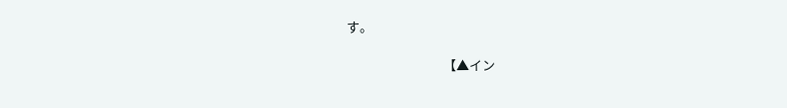す。

                                【▲イン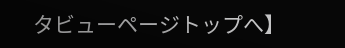タビューページトップへ】